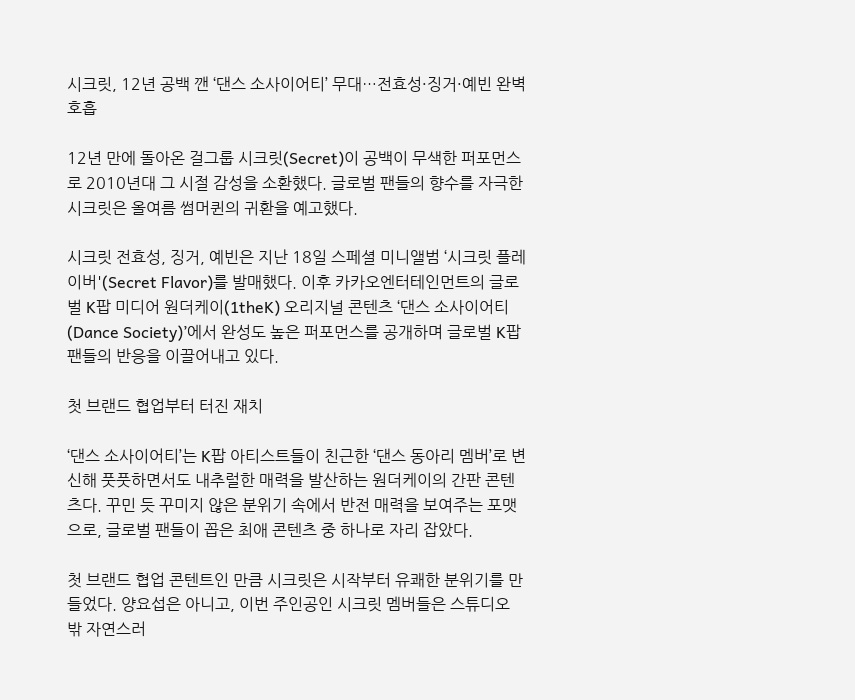시크릿, 12년 공백 깬 ‘댄스 소사이어티’ 무대…전효성·징거·예빈 완벽 호흡

12년 만에 돌아온 걸그룹 시크릿(Secret)이 공백이 무색한 퍼포먼스로 2010년대 그 시절 감성을 소환했다. 글로벌 팬들의 향수를 자극한 시크릿은 올여름 썸머퀸의 귀환을 예고했다.

시크릿 전효성, 징거, 예빈은 지난 18일 스페셜 미니앨범 ‘시크릿 플레이버'(Secret Flavor)를 발매했다. 이후 카카오엔터테인먼트의 글로벌 K팝 미디어 원더케이(1theK) 오리지널 콘텐츠 ‘댄스 소사이어티(Dance Society)’에서 완성도 높은 퍼포먼스를 공개하며 글로벌 K팝 팬들의 반응을 이끌어내고 있다.

첫 브랜드 협업부터 터진 재치

‘댄스 소사이어티’는 K팝 아티스트들이 친근한 ‘댄스 동아리 멤버’로 변신해 풋풋하면서도 내추럴한 매력을 발산하는 원더케이의 간판 콘텐츠다. 꾸민 듯 꾸미지 않은 분위기 속에서 반전 매력을 보여주는 포맷으로, 글로벌 팬들이 꼽은 최애 콘텐츠 중 하나로 자리 잡았다.

첫 브랜드 협업 콘텐트인 만큼 시크릿은 시작부터 유쾌한 분위기를 만들었다. 양요섭은 아니고, 이번 주인공인 시크릿 멤버들은 스튜디오 밖 자연스러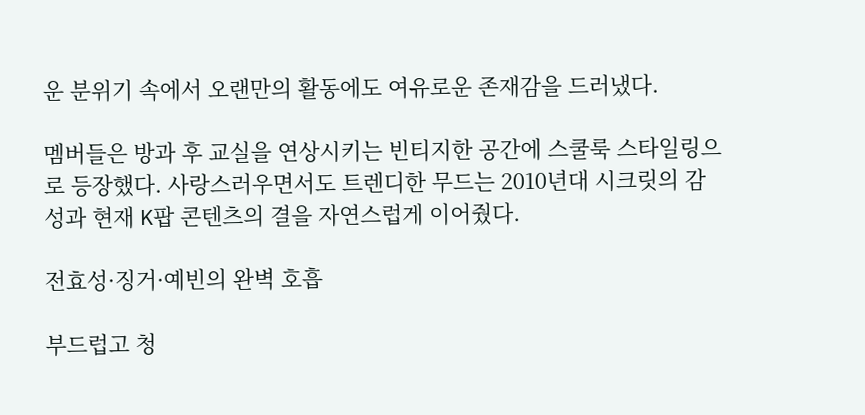운 분위기 속에서 오랜만의 활동에도 여유로운 존재감을 드러냈다.

멤버들은 방과 후 교실을 연상시키는 빈티지한 공간에 스쿨룩 스타일링으로 등장했다. 사랑스러우면서도 트렌디한 무드는 2010년대 시크릿의 감성과 현재 K팝 콘텐츠의 결을 자연스럽게 이어줬다.

전효성·징거·예빈의 완벽 호흡

부드럽고 청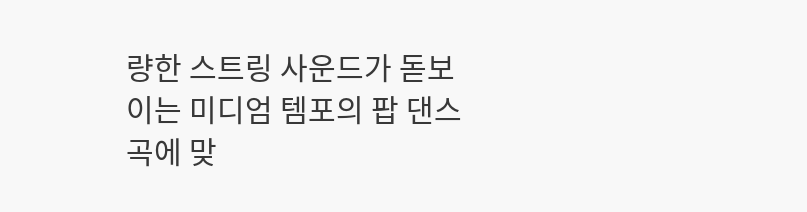량한 스트링 사운드가 돋보이는 미디엄 템포의 팝 댄스곡에 맞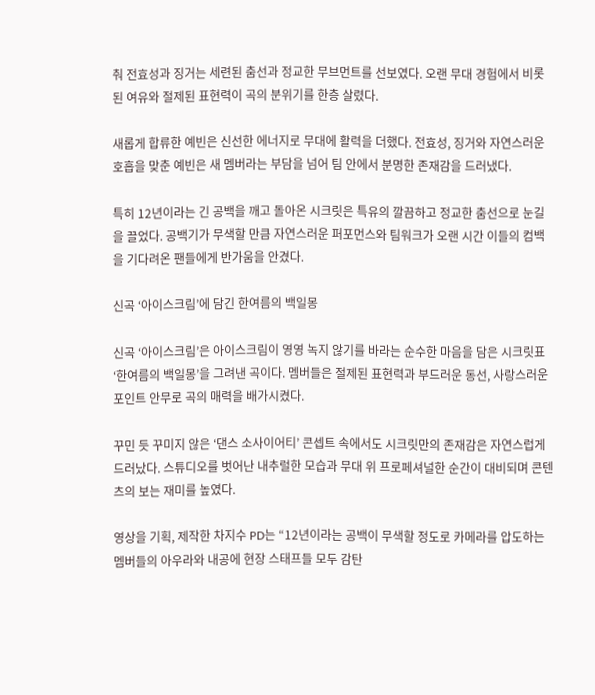춰 전효성과 징거는 세련된 춤선과 정교한 무브먼트를 선보였다. 오랜 무대 경험에서 비롯된 여유와 절제된 표현력이 곡의 분위기를 한층 살렸다.

새롭게 합류한 예빈은 신선한 에너지로 무대에 활력을 더했다. 전효성, 징거와 자연스러운 호흡을 맞춘 예빈은 새 멤버라는 부담을 넘어 팀 안에서 분명한 존재감을 드러냈다.

특히 12년이라는 긴 공백을 깨고 돌아온 시크릿은 특유의 깔끔하고 정교한 춤선으로 눈길을 끌었다. 공백기가 무색할 만큼 자연스러운 퍼포먼스와 팀워크가 오랜 시간 이들의 컴백을 기다려온 팬들에게 반가움을 안겼다.

신곡 ‘아이스크림’에 담긴 한여름의 백일몽

신곡 ‘아이스크림’은 아이스크림이 영영 녹지 않기를 바라는 순수한 마음을 담은 시크릿표 ‘한여름의 백일몽’을 그려낸 곡이다. 멤버들은 절제된 표현력과 부드러운 동선, 사랑스러운 포인트 안무로 곡의 매력을 배가시켰다.

꾸민 듯 꾸미지 않은 ‘댄스 소사이어티’ 콘셉트 속에서도 시크릿만의 존재감은 자연스럽게 드러났다. 스튜디오를 벗어난 내추럴한 모습과 무대 위 프로페셔널한 순간이 대비되며 콘텐츠의 보는 재미를 높였다.

영상을 기획, 제작한 차지수 PD는 “12년이라는 공백이 무색할 정도로 카메라를 압도하는 멤버들의 아우라와 내공에 현장 스태프들 모두 감탄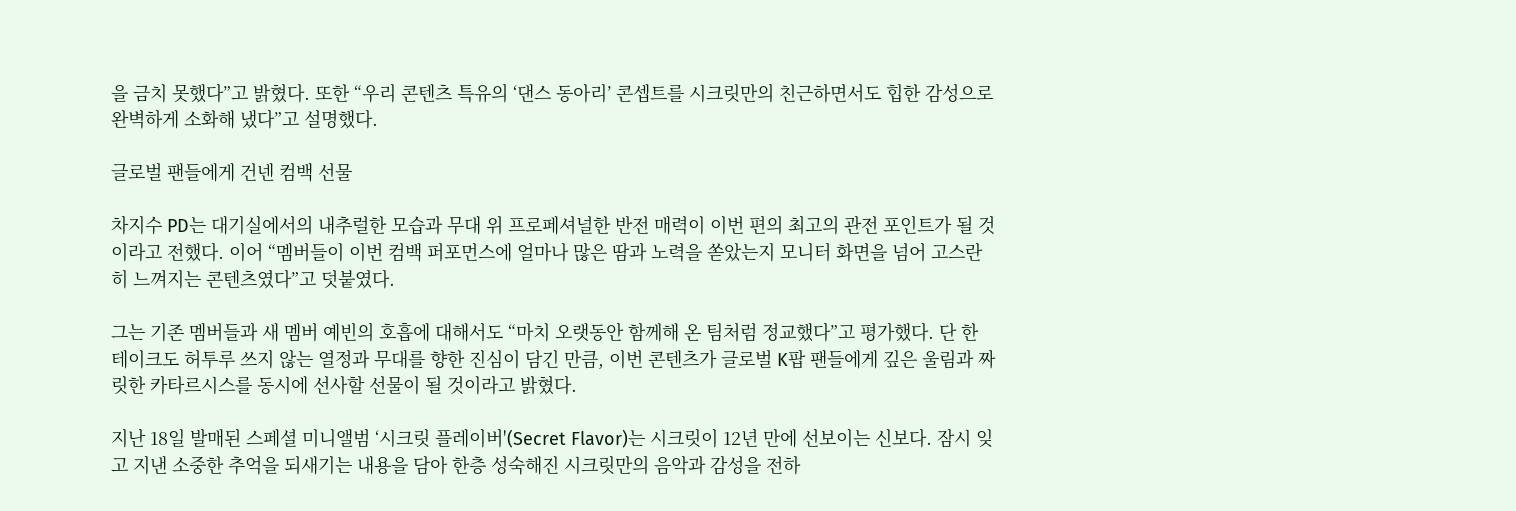을 금치 못했다”고 밝혔다. 또한 “우리 콘텐츠 특유의 ‘댄스 동아리’ 콘셉트를 시크릿만의 친근하면서도 힙한 감성으로 완벽하게 소화해 냈다”고 설명했다.

글로벌 팬들에게 건넨 컴백 선물

차지수 PD는 대기실에서의 내추럴한 모습과 무대 위 프로페셔널한 반전 매력이 이번 편의 최고의 관전 포인트가 될 것이라고 전했다. 이어 “멤버들이 이번 컴백 퍼포먼스에 얼마나 많은 땀과 노력을 쏟았는지 모니터 화면을 넘어 고스란히 느껴지는 콘텐츠였다”고 덧붙였다.

그는 기존 멤버들과 새 멤버 예빈의 호흡에 대해서도 “마치 오랫동안 함께해 온 팀처럼 정교했다”고 평가했다. 단 한 테이크도 허투루 쓰지 않는 열정과 무대를 향한 진심이 담긴 만큼, 이번 콘텐츠가 글로벌 K팝 팬들에게 깊은 울림과 짜릿한 카타르시스를 동시에 선사할 선물이 될 것이라고 밝혔다.

지난 18일 발매된 스페셜 미니앨범 ‘시크릿 플레이버'(Secret Flavor)는 시크릿이 12년 만에 선보이는 신보다. 잠시 잊고 지낸 소중한 추억을 되새기는 내용을 담아 한층 성숙해진 시크릿만의 음악과 감성을 전하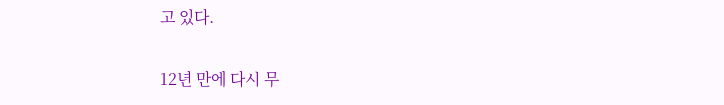고 있다.

12년 만에 다시 무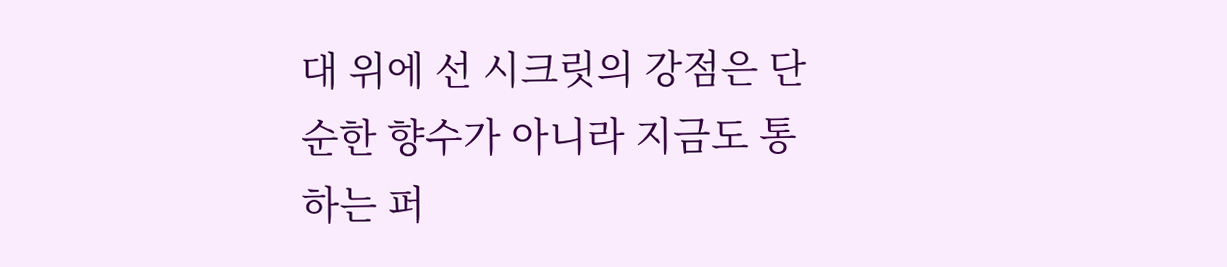대 위에 선 시크릿의 강점은 단순한 향수가 아니라 지금도 통하는 퍼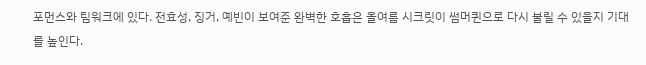포먼스와 팀워크에 있다. 전효성, 징거, 예빈이 보여준 완벽한 호흡은 올여름 시크릿이 썸머퀸으로 다시 불릴 수 있을지 기대를 높인다.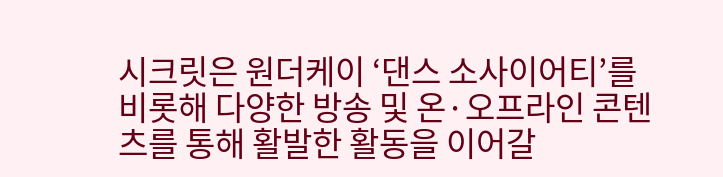시크릿은 원더케이 ‘댄스 소사이어티’를 비롯해 다양한 방송 및 온·오프라인 콘텐츠를 통해 활발한 활동을 이어갈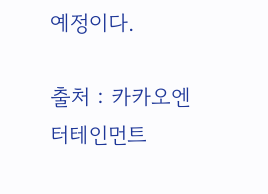예정이다.

출처 : 카카오엔터테인먼트